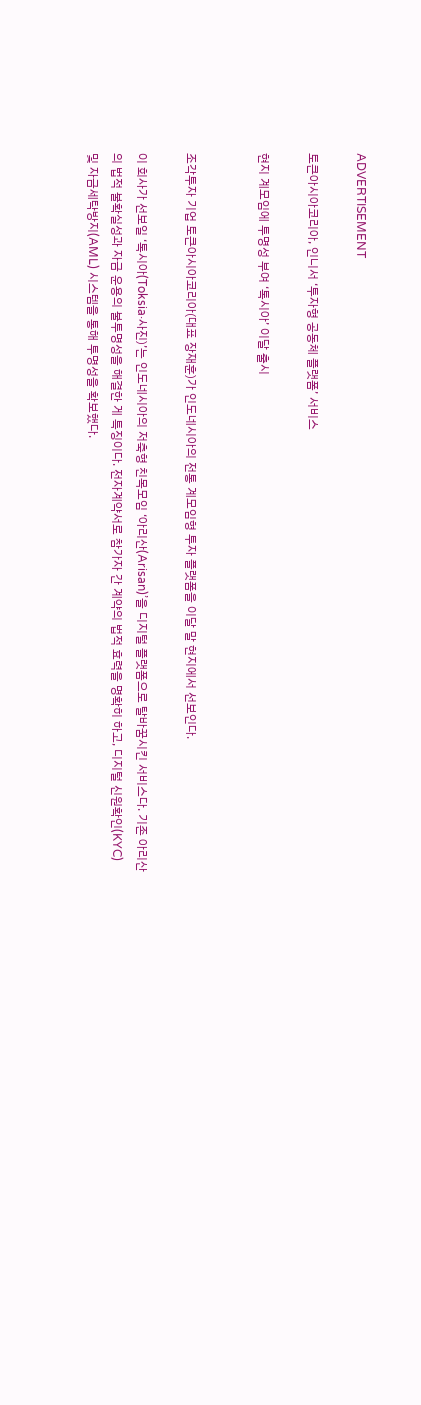ADVERTISEMENT

토큰아시아코리아, 인니서 ‘투자형 공동체 플랫폼’ 서비스

현지 계모임에 투명성 부여 ‘톡시아’ 이달 출시


조각투자 기업 토큰아시아코리아(대표 장재훈)가 인도네시아의 전통 계모임형 투자 플랫폼을 이달 말 현지에서 선보인다.

이 회사가 선보일 ‘톡시아(Toksia·사진)’는 인도네시아의 저축형 친목모임 ‘아리산(Arisan)’을 디지털 플랫폼으로 탈바꿈시킨 서비스다. 기존 아리산의 법적 불확실성과 자금 운용의 불투명성을 해결한 게 특징이다. 전자계약서로 참가자 간 계약의 법적 효력을 명확히 하고, 디지털 신원확인(KYC) 및 자금세탁방지(AML) 시스템을 통해 투명성을 확보했다.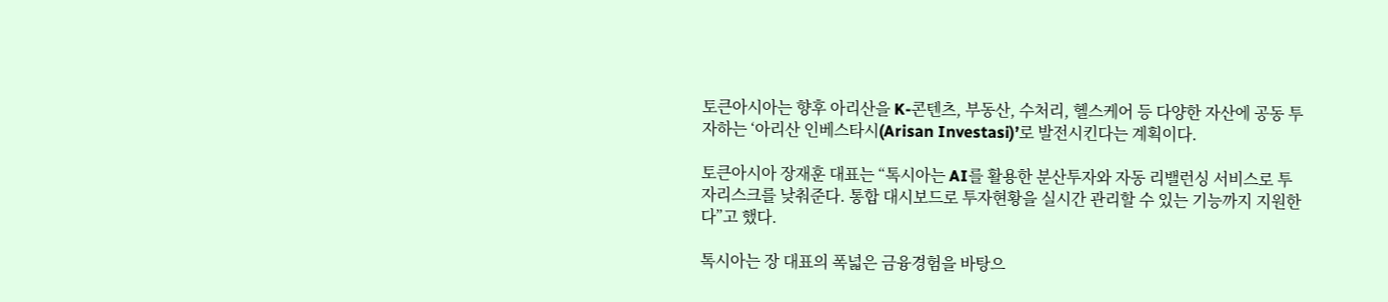토큰아시아는 향후 아리산을 K-콘텐츠, 부동산, 수처리, 헬스케어 등 다양한 자산에 공동 투자하는 ‘아리산 인베스타시(Arisan Investasi)’로 발전시킨다는 계획이다.

토큰아시아 장재훈 대표는 “톡시아는 AI를 활용한 분산투자와 자동 리밸런싱 서비스로 투자리스크를 낮춰준다. 통합 대시보드로 투자현황을 실시간 관리할 수 있는 기능까지 지원한다”고 했다.

톡시아는 장 대표의 폭넓은 금융경험을 바탕으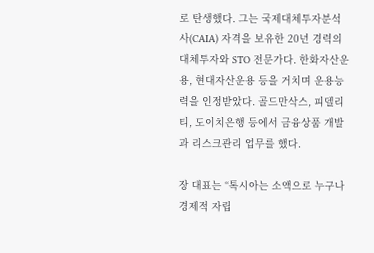로 탄생했다. 그는 국제대체투자분석사(CAIA) 자격을 보유한 20년 경력의 대체투자와 STO 전문가다. 한화자산운용, 현대자산운용 등을 거치며 운용능력을 인정받았다. 골드만삭스, 피델리티, 도이치은행 등에서 금융상품 개발과 리스크관리 업무를 했다.

장 대표는 “톡시아는 소액으로 누구나 경제적 자립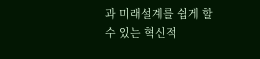과 미래설계를 쉽게 할 수 있는 혁신적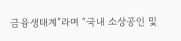금융생태계”라며 “국내 소상공인 및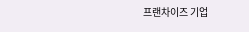프랜차이즈 기업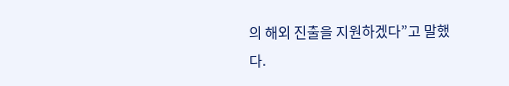의 해외 진출을 지원하겠다”고 말했다.